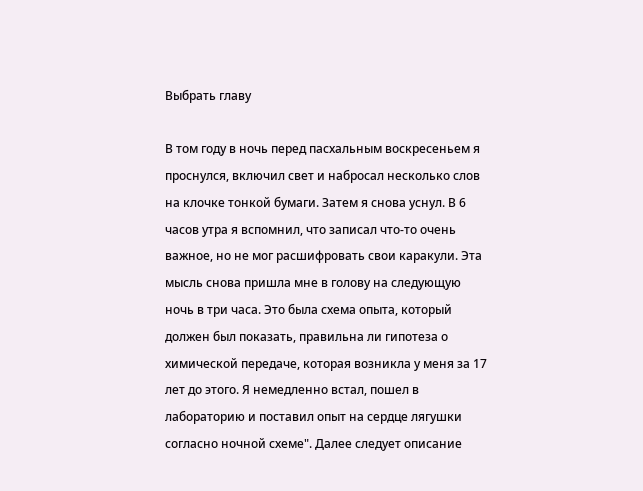Выбрать главу

В том году в ночь перед пасхальным воскресеньем я проснулся, включил свет и набросал несколько слов на клочке тонкой бумаги. Затем я снова уснул. В 6 часов утра я вспомнил, что записал что-то очень важное, но не мог расшифровать свои каракули. Эта мысль снова пришла мне в голову на следующую ночь в три часа. Это была схема опыта, который должен был показать, правильна ли гипотеза о химической передаче, которая возникла у меня за 17 лет до этого. Я немедленно встал, пошел в лабораторию и поставил опыт на сердце лягушки согласно ночной схеме". Далее следует описание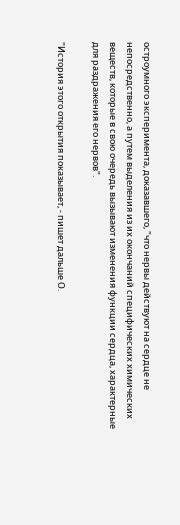остроумного эксперимента, доказавшего, "что нервы действуют на сердце не непосредственно, а путем выделения из их окончаний специфических химических веществ, которые в свою очередь вызывают изменения функции сердца, характерные для раздражения его нервов".

"История этого открытия показывает, - пишет дальше О.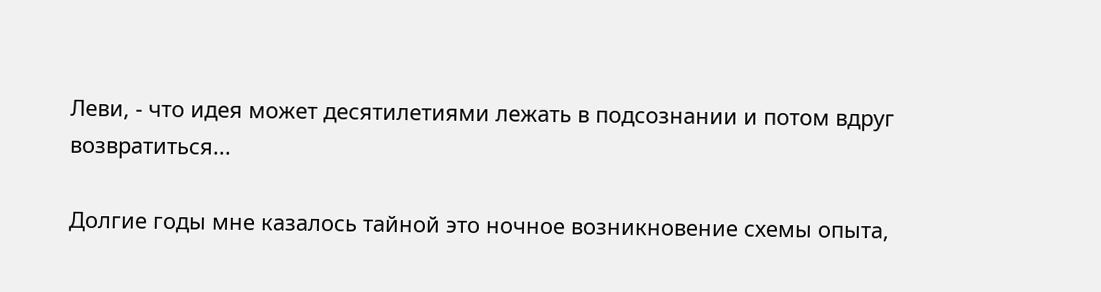Леви, - что идея может десятилетиями лежать в подсознании и потом вдруг возвратиться...

Долгие годы мне казалось тайной это ночное возникновение схемы опыта,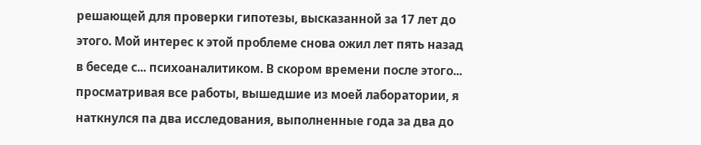решающей для проверки гипотезы, высказанной за 17 лет до этого. Мой интерес к этой проблеме снова ожил лет пять назад в беседе с... психоаналитиком. В скором времени после этого... просматривая все работы, вышедшие из моей лаборатории, я наткнулся па два исследования, выполненные года за два до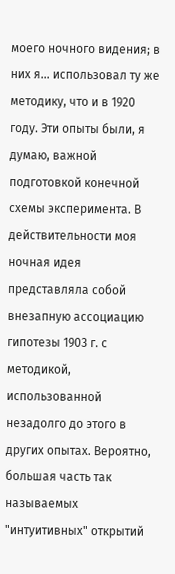моего ночного видения; в них я... использовал ту же методику, что и в 1920 году. Эти опыты были, я думаю, важной подготовкой конечной схемы эксперимента. В действительности моя ночная идея представляла собой внезапную ассоциацию гипотезы 1903 г. с методикой, использованной незадолго до этого в других опытах. Вероятно, большая часть так называемых "интуитивных" открытий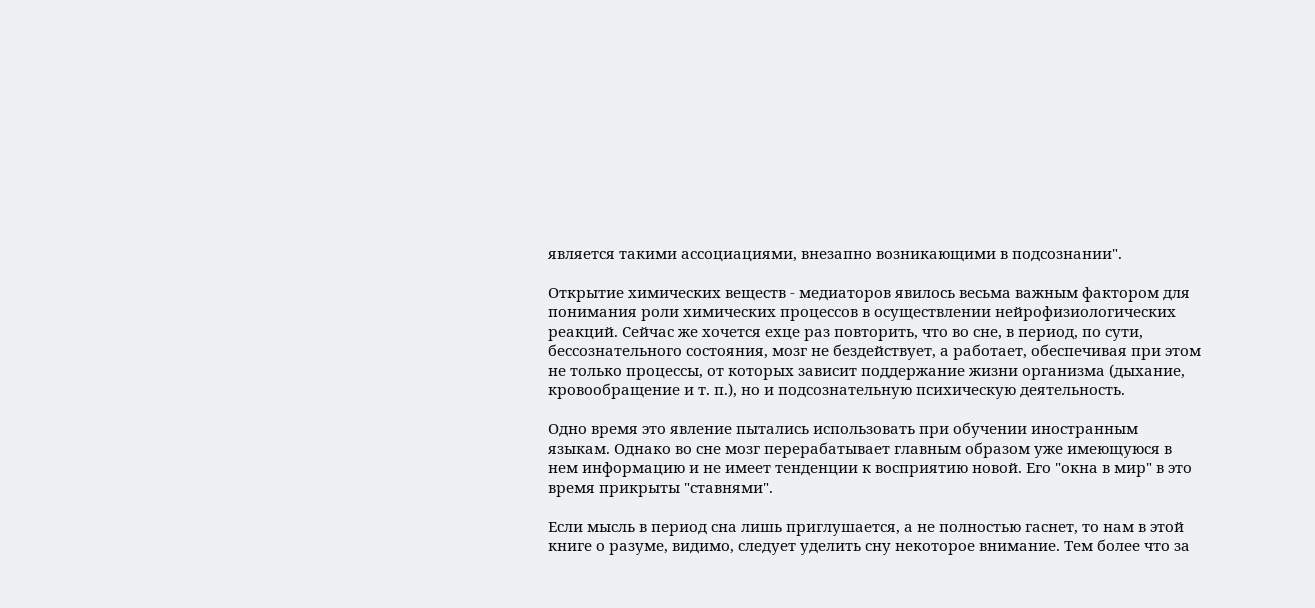является такими ассоциациями, внезапно возникающими в подсознании".

Открытие химических веществ - медиаторов явилось весьма важным фактором для понимания роли химических процессов в осуществлении нейрофизиологических реакций. Сейчас же хочется ехце раз повторить, что во сне, в период, по сути, бессознательного состояния, мозг не бездействует, а работает, обеспечивая при этом не только процессы, от которых зависит поддержание жизни организма (дыхание, кровообращение и т. п.), но и подсознательную психическую деятельность.

Одно время это явление пытались использовать при обучении иностранным языкам. Однако во сне мозг перерабатывает главным образом уже имеющуюся в нем информацию и не имеет тенденции к восприятию новой. Его "окна в мир" в это время прикрыты "ставнями".

Если мысль в период сна лишь приглушается, а не полностью гаснет, то нам в этой книге о разуме, видимо, следует уделить сну некоторое внимание. Тем более что за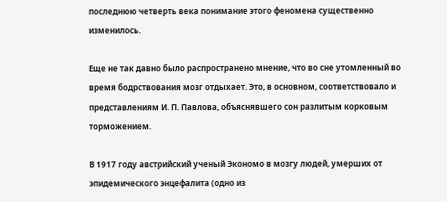последнюю четверть века понимание этого феномена существенно изменилось.

Еще не так давно было распространено мнение, что во сне утомленный во время бодрствования мозг отдыхает. Это, в основном, соответствовало и представлениям И. П. Павлова, объяснявшего сон разлитым корковым торможением.

В 1917 году австрийский ученый Экономо в мозгу людей, умерших от эпидемического энцефалита (одно из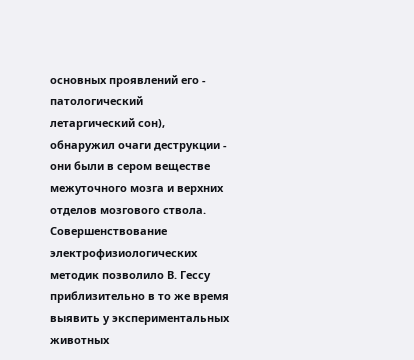основных проявлений его - патологический летаргический сон), обнаружил очаги деструкции - они были в сером веществе межуточного мозга и верхних отделов мозгового ствола. Совершенствование электрофизиологических методик позволило В. Гессу приблизительно в то же время выявить у экспериментальных животных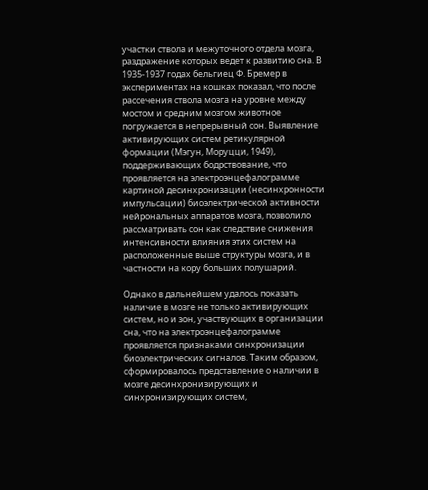участки ствола и межуточного отдела мозга, раздражение которых ведет к развитию сна. В 1935-1937 годах бельгиец Ф. Бремер в экспериментах на кошках показал, что после рассечения ствола мозга на уровне между мостом и средним мозгом животное погружается в непрерывный сон. Выявление активирующих систем ретикулярной формации (Мэгун, Моруцци, 1949), поддерживающих бодрствование, что проявляется на электроэнцефалограмме картиной десинхронизации (несинхронности импульсации) биоэлектрической активности нейрональных аппаратов мозга, позволило рассматривать сон как следствие снижения интенсивности влияния этих систем на расположенные выше структуры мозга, и в частности на кору больших полушарий.

Однако в дальнейшем удалось показать наличие в мозге не только активирующих систем, но и зон, участвующих в организации сна, что на электроэнцефалограмме проявляется признаками синхронизации биоэлектрических сигналов. Таким образом, сформировалось представление о наличии в мозге десинхронизирующих и синхронизирующих систем,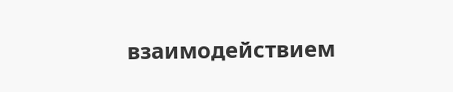взаимодействием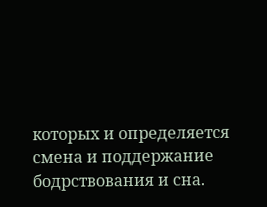которых и определяется смена и поддержание бодрствования и сна.